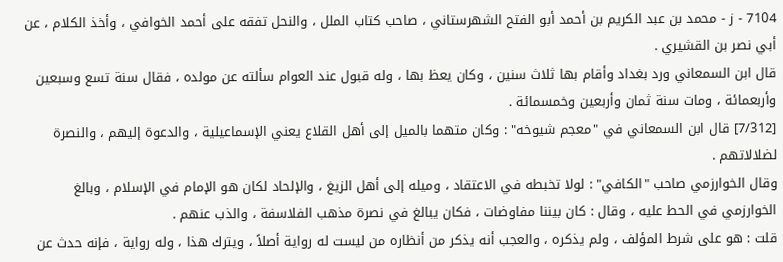7104 - ز - محمد بن عبد الكريم بن أحمد أبو الفتح الشهرستاني ، صاحب كتاب الملل ، والنحل تفقه على أحمد الخوافي ، وأخذ الكلام ، عن أبي نصر بن القشيري .
قال ابن السمعاني ورد بغداد وأقام بها ثلاث سنين ، وكان يعظ بها ، وله قبول عند العوام سألته عن مولده ، فقال سنة تسع وسبعين وأربعمائة ، ومات سنة ثمان وأربعين وخمسمائة .
[7/312] قال ابن السمعاني في "معجم شيوخه" : وكان متهما بالميل إلى أهل القلاع يعني الإسماعيلية ، والدعوة إليهم ، والنصرة لضلالاتهم .
وقال الخوارزمي صاحب "الكافي" : لولا تخبطه في الاعتقاد ، وميله إلى أهل الزيغ ، والإلحاد لكان هو الإمام في الإسلام ، وبالغ الخوارزمي في الحط عليه ، وقال : كان بيننا مفاوضات ، فكان يبالغ في نصرة مذهب الفلاسفة ، والذب عنهم .
قلت : هو على شرط المؤلف ، ولم يذكره ، والعجب أنه يذكر من أنظاره من ليست له رواية أصلاً ، ويترك هذا ، وله رواية ، فإنه حدث عن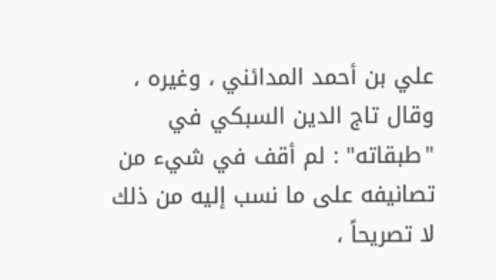علي بن أحمد المدائني ، وغيره ، وقال تاج الدين السبكي في "طبقاته" : لم أقف في شيء من تصانيفه على ما نسب إليه من ذلك لا تصريحاً ،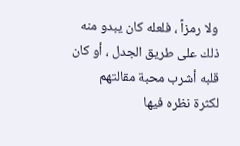ولا رمزاً ، فلعله كان يبدو منه ذلك على طريق الجدل ، أو كان قلبه أشرب محبة مقالتهم لكثرة نظره فيها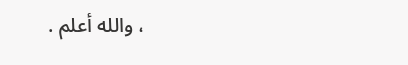، والله أعلم .